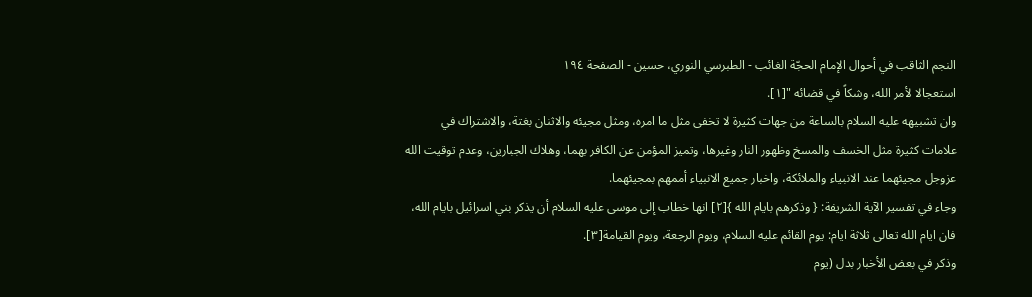النجم الثاقب في أحوال الإمام الحجّة الغائب - الطبرسي النوري، حسين - الصفحة ١٩٤
استعجالا لأمر الله، وشكاً في قضائه "[١].
وان تشبيهه عليه السلام بالساعة من جهات كثيرة لا تخفى مثل ما امره، ومثل مجيئه والاثنان بغتة، والاشتراك في علامات كثيرة مثل الخسف والمسخ وظهور النار وغيرها، وتميز المؤمن عن الكافر بهما، وهلاك الجبارين، وعدم توقيت الله عزوجل مجيئهما عند الانبياء والملائكة، واخبار جميع الانبياء أممهم بمجيئهما.
وجاء في تفسير الآية الشريفة: { وذكرهم بايام الله }[٢] انها خطاب إلى موسى عليه السلام أن يذكر بني اسرائيل بايام الله، فان ايام الله تعالى ثلاثة ايام: يوم القائم عليه السلام، ويوم الرجعة، ويوم القيامة[٣].
وذكر في بعض الأخبار بدل (يوم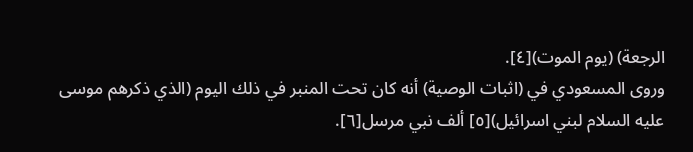الرجعة) (يوم الموت)[٤].
وروى المسعودي في (اثبات الوصية) أنه كان تحت المنبر في ذلك اليوم (الذي ذكرهم موسى عليه السلام لبني اسرائيل)[٥] ألف نبي مرسل[٦].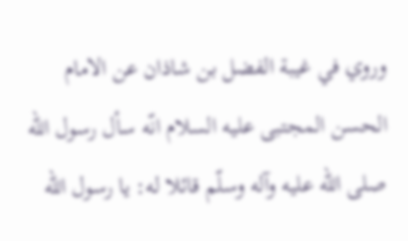وروي في غيبة الفضل بن شاذان عن الامام الحسن المجتبى عليه السلام انّه سأل رسول الله صلى الله عليه وآله وسلّم قائلا له: يا رسول الله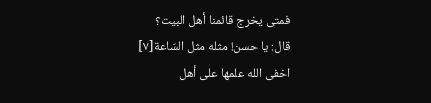فمتى يخرج قائمنا أهل البيت؟
قال: يا حسن! مثله مثل السّاعة[٧] اخفى الله علمها على أهل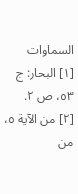السماوات
[١] البحار: ج ٥٣، ص ٢.
[٢] من الآية ٥، من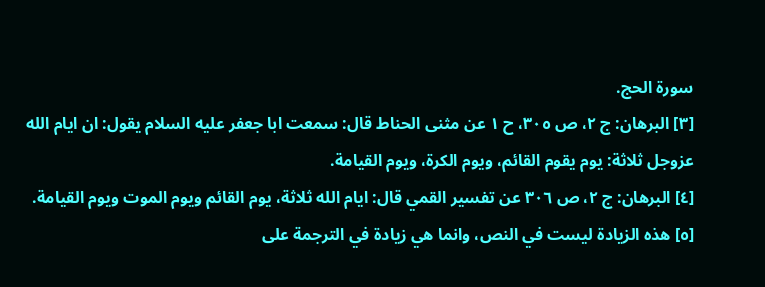سورة الحج.
[٣] البرهان: ج ٢، ص ٣٠٥، ح ١ عن مثنى الحناط قال: سمعت ابا جعفر عليه السلام يقول: ان ايام الله عزوجل ثلاثة: يوم يقوم القائم، ويوم الكرة، ويوم القيامة.
[٤] البرهان: ج ٢، ص ٣٠٦ عن تفسير القمي قال: ايام الله ثلاثة، يوم القائم ويوم الموت ويوم القيامة.
[٥] هذه الزيادة ليست في النص، وانما هي زيادة في الترجمة على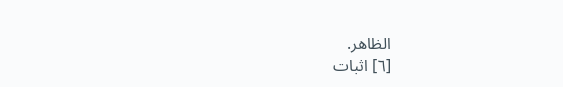الظاهر.
[٦] اثبات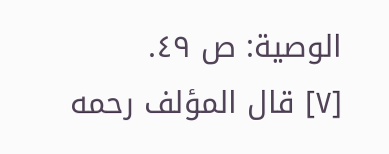الوصية: ص ٤٩.
[٧] قال المؤلف رحمه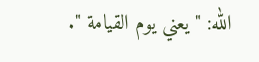الله: " يعني يوم القيامة ".